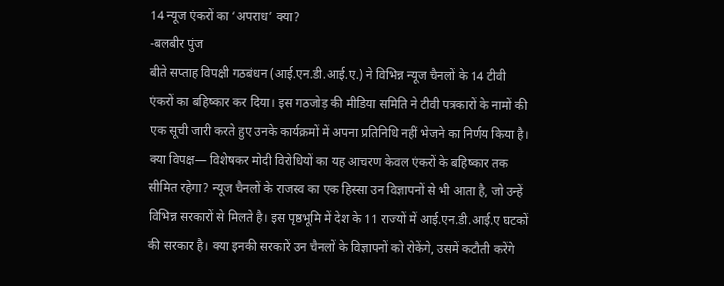14 न्यूज एंकरों का ‘अपराध’ क्या?
-बलबीर पुंज
बीते सप्ताह विपक्षी गठबंधन (आई.एन.डी.आई.ए.) ने विभिन्न न्यूज चैनलों के 14 टीवी एंकरों का बहिष्कार कर दिया। इस गठजोड़ की मीडिया समिति ने टीवी पत्रकारों के नामों की एक सूची जारी करते हुए उनके कार्यक्रमों में अपना प्रतिनिधि नहीं भेजने का निर्णय किया है। क्या विपक्ष— विशेषकर मोदी विरोधियों का यह आचरण केवल एंकरों के बहिष्कार तक सीमित रहेगा? न्यूज चैनलों के राजस्व का एक हिस्सा उन विज्ञापनों से भी आता है, जो उन्हें विभिन्न सरकारों से मिलते है। इस पृष्ठभूमि में देश के 11 राज्यों में आई.एन.डी.आई.ए घटकों की सरकार है। क्या इनकी सरकारें उन चैनलों के विज्ञापनों को रोकेंगे, उसमें कटौती करेंगे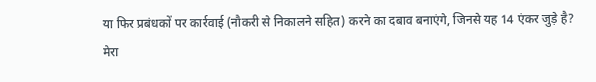या फिर प्रबंधकों पर कार्रवाई (नौकरी से निकालने सहित) करने का दबाव बनाएंगे, जिनसे यह 14 एंकर जुड़े है?
मेरा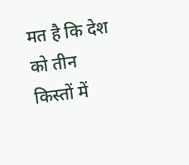मत है कि देश को तीन किस्तों में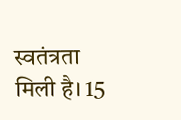स्वतंत्रता मिली है। 15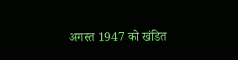अगस्त 1947 को खंडित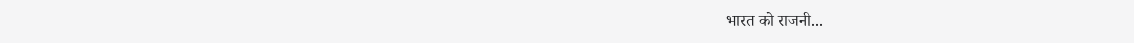भारत को राजनी...